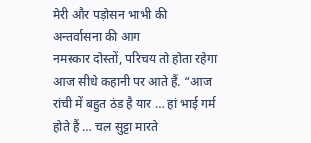मेरी और पड़ोसन भाभी की अन्तर्वासना की आग
नमस्कार दोस्तों, परिचय तो होता रहेगा आज सीधे कहानी पर आते हैं. “आज रांची में बहुत ठंड है यार … हां भाई गर्म होते हैं … चल सुट्टा मारते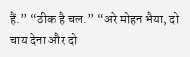हैं.” “ठीक है चल.” “अरे मोहन भैया, दो चाय देना और दो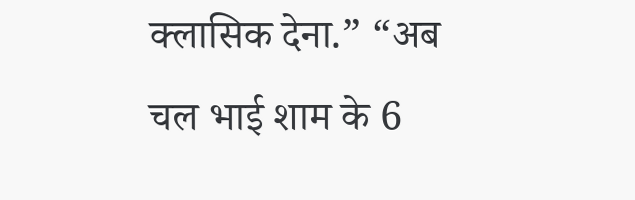क्लासिक देना.” “अब चल भाई शाम के 6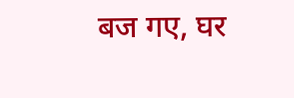बज गए, घर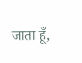जाता हूँ,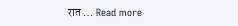रात … Read more